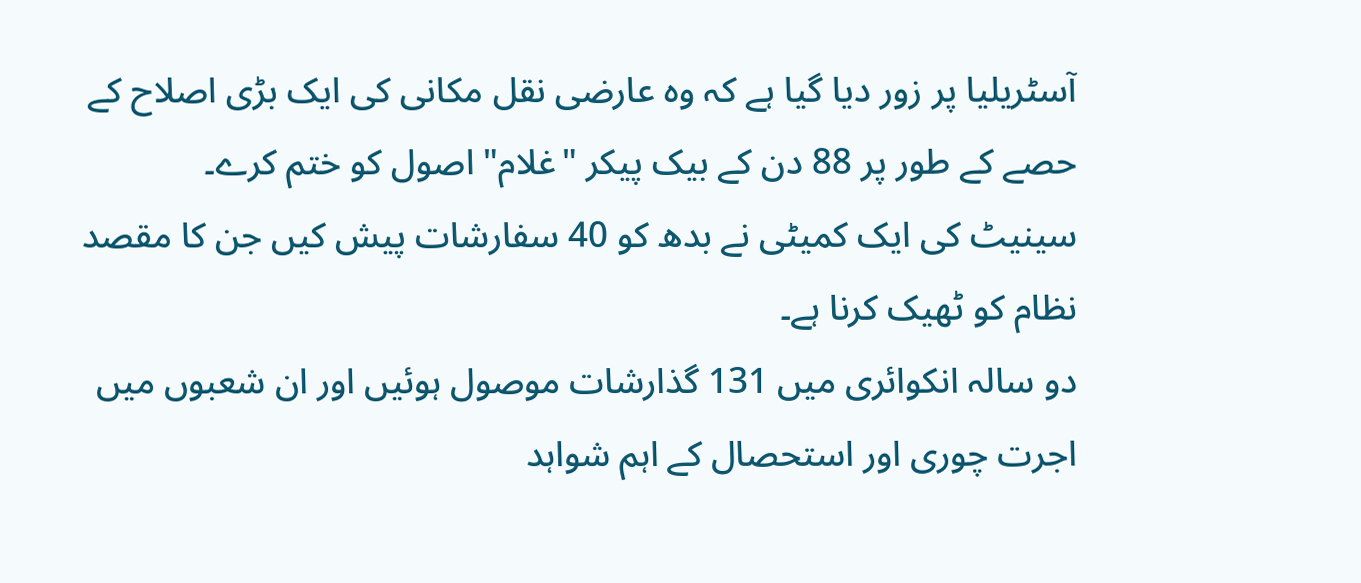آسٹریلیا پر زور دیا گیا ہے کہ وہ عارضی نقل مکانی کی ایک بڑی اصلاح کے حصے کے طور پر 88 دن کے بیک پیکر "غلام" اصول کو ختم کرے۔
سینیٹ کی ایک کمیٹی نے بدھ کو 40 سفارشات پیش کیں جن کا مقصد نظام کو ٹھیک کرنا ہے۔
دو سالہ انکوائری میں 131 گذارشات موصول ہوئیں اور ان شعبوں میں اجرت چوری اور استحصال کے اہم شواہد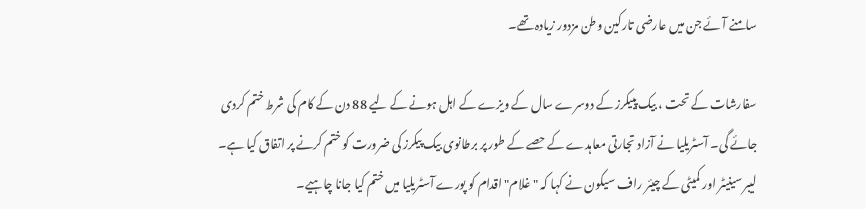سامنے آئے جن میں عارضی تارکین وطن مزدور زیادہ تھے۔

سفارشات کے تحت ، بیک پییکرز کے دوسرے سال کے ویزے کے اہل ہونے کے لیے 88 دن کے کام کی شرط ختم کردی جائے گی۔ آسٹریلیا نے آزاد تجارتی معاہدے کے حصے کے طور پر برطانوی بیک پیکرز کی ضرورت کو ختم کرنے پر اتفاق کیا ہے۔ لیبر سینیٹر اور کمیٹی کے چیئر راف سیکون نے کہا کہ "غلام" اقدام کو پورے آسٹریلیا میں ختم کیا جانا چاہیے۔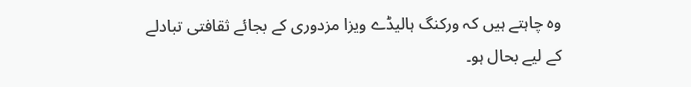وہ چاہتے ہیں کہ ورکنگ ہالیڈے ویزا مزدوری کے بجائے ثقافتی تبادلے کے لیے بحال ہو۔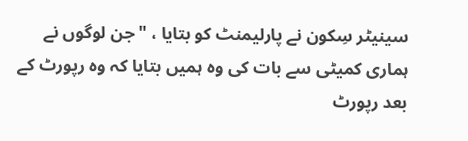سینیٹر سِکون نے پارلیمنٹ کو بتایا ، "جن لوگوں نے ہماری کمیٹی سے بات کی وہ ہمیں بتایا کہ وہ رپورٹ کے بعد رپورٹ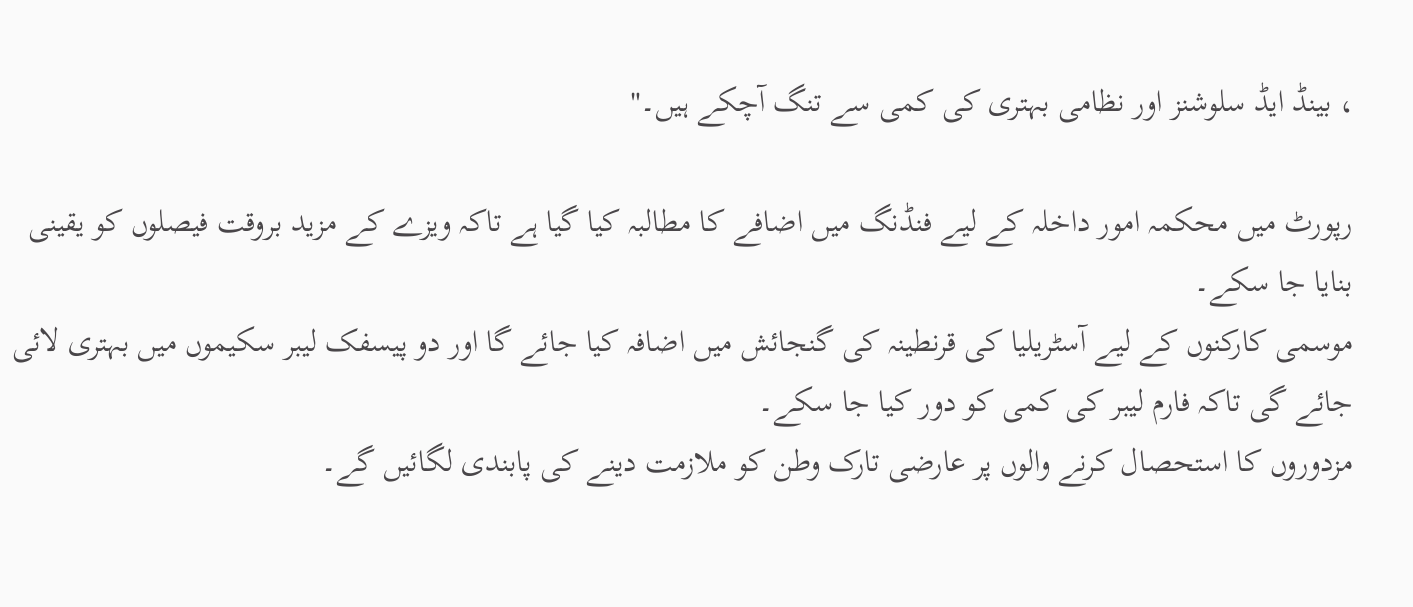، بینڈ ایڈ سلوشنز اور نظامی بہتری کی کمی سے تنگ آچکے ہیں۔"

رپورٹ میں محکمہ امور داخلہ کے لیے فنڈنگ میں اضافے کا مطالبہ کیا گیا ہے تاکہ ویزے کے مزید بروقت فیصلوں کو یقینی بنایا جا سکے۔
موسمی کارکنوں کے لیے آسٹریلیا کی قرنطینہ کی گنجائش میں اضافہ کیا جائے گا اور دو پیسفک لیبر سکیموں میں بہتری لائی جائے گی تاکہ فارم لیبر کی کمی کو دور کیا جا سکے۔
مزدوروں کا استحصال کرنے والوں پر عارضی تارک وطن کو ملازمت دینے کی پابندی لگائیں گے۔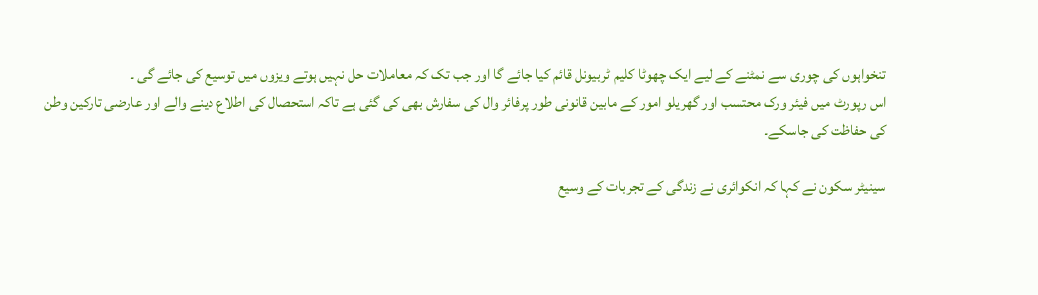تنخواہوں کی چوری سے نمٹنے کے لیے ایک چھوٹا کلیم ٹربیونل قائم کیا جائے گا اور جب تک کہ معاملات حل نہیں ہوتے ویزوں میں توسیع کی جائے گی ۔
اس رپورٹ میں فیئر ورک محتسب اور گھریلو امور کے مابین قانونی طور پرفائر وال کی سفارش بھی کی گئی ہے تاکہ استحصال کی اطلاع دینے والے اور عارضی تارکین وطن کی حفاظت کی جاسکے۔

سینیٹر سکون نے کہا کہ انکوائری نے زندگی کے تجربات کے وسیع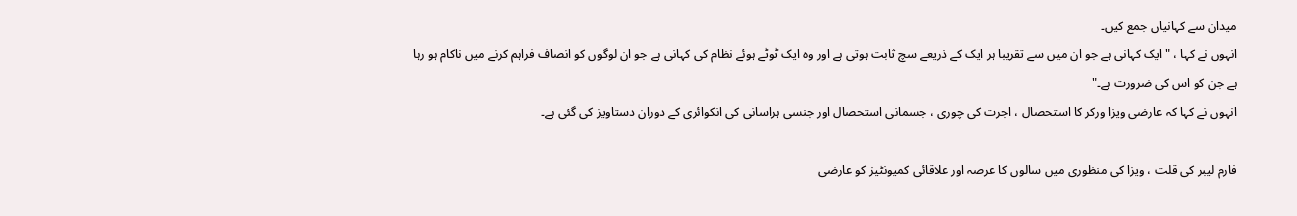میدان سے کہانیاں جمع کیں۔
انہوں نے کہا ، "ایک کہانی ہے جو ان میں سے تقریبا ہر ایک کے ذریعے سچ ثابت ہوتی ہے اور وہ ایک ٹوٹے ہوئے نظام کی کہانی ہے جو ان لوگوں کو انصاف فراہم کرنے میں ناکام ہو رہا ہے جن کو اس کی ضرورت ہے۔"
انہوں نے کہا کہ عارضی ویزا ورکر کا استحصال ، اجرت کی چوری ، جسمانی استحصال اور جنسی ہراسانی کی انکوائری کے دوران دستاویز کی گئی ہے۔

فارم لیبر کی قلت ، ویزا کی منظوری میں سالوں کا عرصہ اور علاقائی کمیونٹیز کو عارضی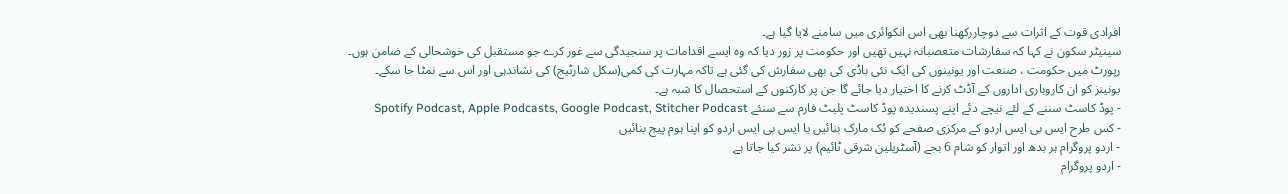افرادی قوت کے اثرات سے دوچاررکھنا بھی اس انکوائری میں سامنے لایا گیا ہے۔
سینیٹر سکون نے کہا کہ سفارشات متعصبانہ نہیں تھیں اور حکومت پر زور دیا کہ وہ ایسے اقدامات پر سنجیدگی سے غور کرے جو مستقبل کی خوشحالی کے ضامن ہوں۔
رپورٹ میں حکومت ، صنعت اور یونینوں کی ایک نئی باڈی کی بھی سفارش کی گئی ہے تاکہ مہارت کی کمی(سکل شارٹیج) کی نشاندہی اور اس سے نمٹا جا سکے۔
یونینز کو ان کاروباری اداروں کے آڈٹ کرنے کا اختیار دیا جائے گا جن پر کارکنوں کے استحصال کا شبہ ہے۔
- پوڈ کاسٹ سننے کے لئے نیچے دئے اپنے پسندیدہ پوڈ کاسٹ پلیٹ فارم سے سنئے Spotify Podcast, Apple Podcasts, Google Podcast, Stitcher Podcast
- کس طرح ایس بی ایس اردو کے مرکزی صفحے کو بُک مارک بنائیں یا ایس بی ایس اردو کو اپنا ہوم پیج بنائیں
- اردو پروگرام ہر بدھ اور اتوار کو شام 6 بجے (آسٹریلین شرقی ٹائیم) پر نشر کیا جاتا ہے
- اردو پروگرام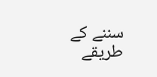سننے کے طریقے